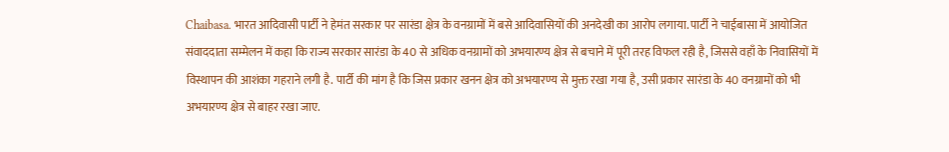Chaibasa. भारत आदिवासी पार्टी ने हेमंत सरकार पर सारंडा क्षेत्र के वनग्रामों में बसे आदिवासियों की अनदेखी का आरोप लगाया. पार्टी ने चाईबासा में आयोजित संवाददाता सम्मेलन में कहा कि राज्य सरकार सारंडा के 40 से अधिक वनग्रामों को अभयारण्य क्षेत्र से बचाने में पूरी तरह विफल रही है, जिससे वहाँ के निवासियों में विस्थापन की आशंका गहराने लगी है. पार्टी की मांग है कि जिस प्रकार खनन क्षेत्र को अभयारण्य से मुक्त रखा गया है, उसी प्रकार सारंडा के 40 वनग्रामों को भी अभयारण्य क्षेत्र से बाहर रखा जाए.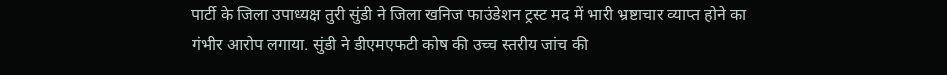पार्टी के जिला उपाध्यक्ष तुरी सुंडी ने जिला खनिज फाउंडेशन ट्रस्ट मद में भारी भ्रष्टाचार व्याप्त होने का गंभीर आरोप लगाया. सुंडी ने डीएमएफटी कोष की उच्च स्तरीय जांच की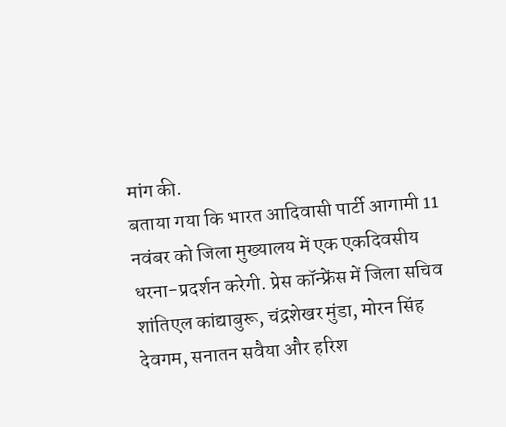मांग की.
बताया गया कि भारत आदिवासी पार्टी आगामी 11 नवंबर को जिला मुख्यालय में एक एकदिवसीय धरना-प्रदर्शन करेगी. प्रेस कॉन्फ्रेंस में जिला सचिव शांतिएल कांद्याबुरू, चंद्रशेखर मुंडा, मोरन सिंह देवगम, सनातन सवैया और हरिश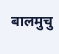बालमुचु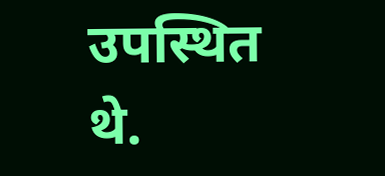उपस्थित थे.